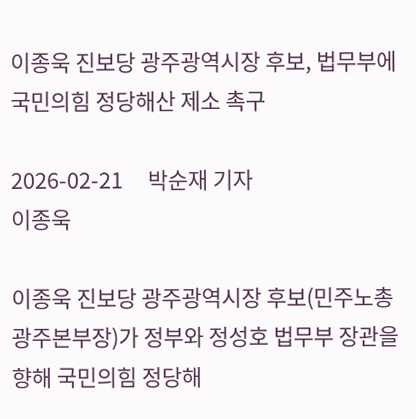이종욱 진보당 광주광역시장 후보, 법무부에 국민의힘 정당해산 제소 촉구

2026-02-21     박순재 기자
이종욱

이종욱 진보당 광주광역시장 후보(민주노총 광주본부장)가 정부와 정성호 법무부 장관을 향해 국민의힘 정당해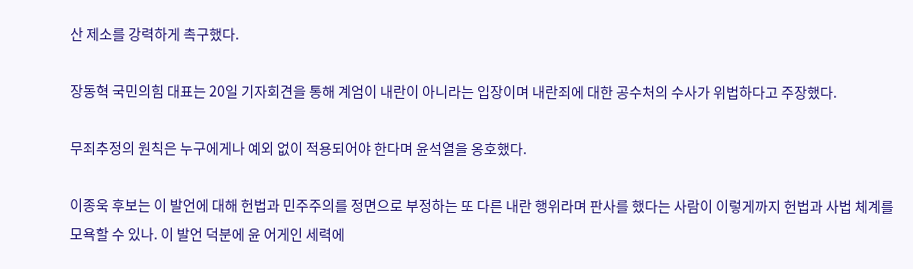산 제소를 강력하게 촉구했다.

장동혁 국민의힘 대표는 20일 기자회견을 통해 계엄이 내란이 아니라는 입장이며 내란죄에 대한 공수처의 수사가 위법하다고 주장했다.

무죄추정의 원칙은 누구에게나 예외 없이 적용되어야 한다며 윤석열을 옹호했다.

이종욱 후보는 이 발언에 대해 헌법과 민주주의를 정면으로 부정하는 또 다른 내란 행위라며 판사를 했다는 사람이 이렇게까지 헌법과 사법 체계를 모욕할 수 있나. 이 발언 덕분에 윤 어게인 세력에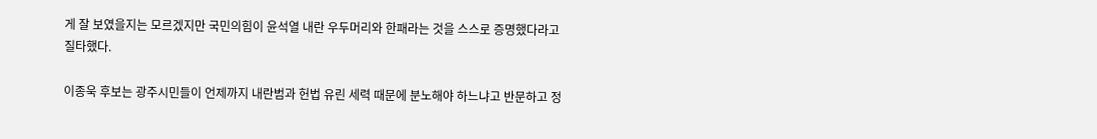게 잘 보였을지는 모르겠지만 국민의힘이 윤석열 내란 우두머리와 한패라는 것을 스스로 증명했다라고 질타했다.

이종욱 후보는 광주시민들이 언제까지 내란범과 헌법 유린 세력 때문에 분노해야 하느냐고 반문하고 정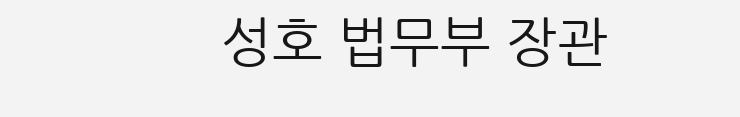성호 법무부 장관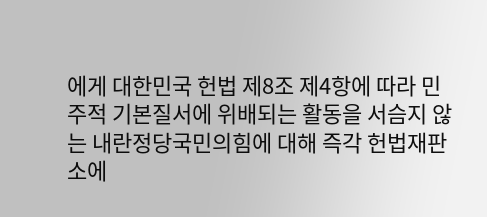에게 대한민국 헌법 제8조 제4항에 따라 민주적 기본질서에 위배되는 활동을 서슴지 않는 내란정당국민의힘에 대해 즉각 헌법재판소에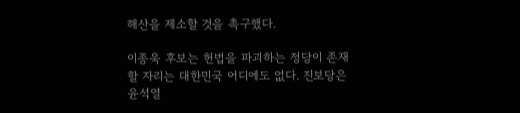해산을 제소할 것을 촉구했다.

이종욱 후보는 헌법을 파괴하는 정당이 존재할 자리는 대한민국 어디에도 없다. 진보당은 윤석열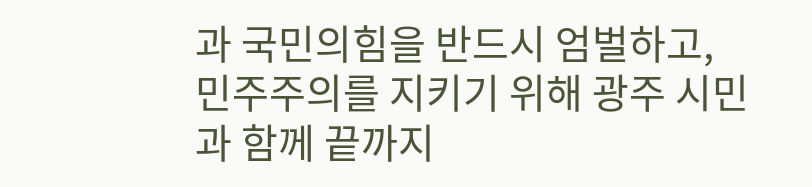과 국민의힘을 반드시 엄벌하고, 민주주의를 지키기 위해 광주 시민과 함께 끝까지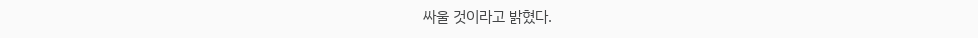싸울 것이라고 밝혔다.